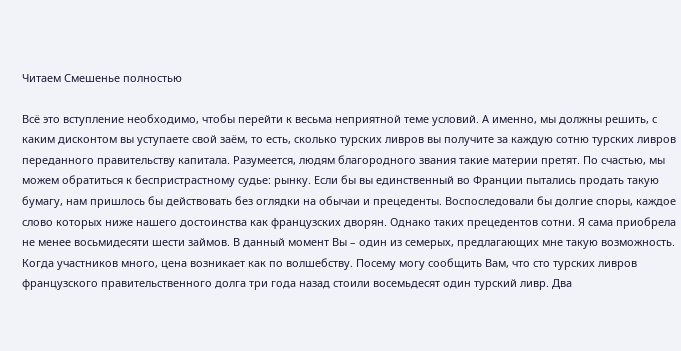Читаем Смешенье полностью

Всё это вступление необходимо, чтобы перейти к весьма неприятной теме условий. А именно, мы должны решить, с каким дисконтом вы уступаете свой заём, то есть, сколько турских ливров вы получите за каждую сотню турских ливров переданного правительству капитала. Разумеется, людям благородного звания такие материи претят. По счастью, мы можем обратиться к беспристрастному судье: рынку. Если бы вы единственный во Франции пытались продать такую бумагу, нам пришлось бы действовать без оглядки на обычаи и прецеденты. Воспоследовали бы долгие споры, каждое слово которых ниже нашего достоинства как французских дворян. Однако таких прецедентов сотни. Я сама приобрела не менее восьмидесяти шести займов. В данный момент Вы – один из семерых, предлагающих мне такую возможность. Когда участников много, цена возникает как по волшебству. Посему могу сообщить Вам, что сто турских ливров французского правительственного долга три года назад стоили восемьдесят один турский ливр. Два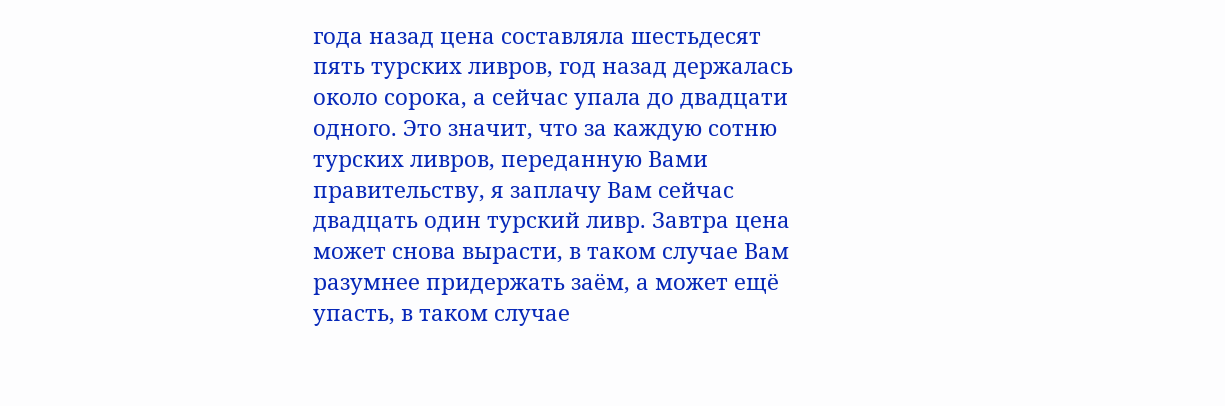года назад цена составляла шестьдесят пять турских ливров, год назад держалась около сорока, а сейчас упала до двадцати одного. Это значит, что за каждую сотню турских ливров, переданную Вами правительству, я заплачу Вам сейчас двадцать один турский ливр. Завтра цена может снова вырасти, в таком случае Вам разумнее придержать заём, а может ещё упасть, в таком случае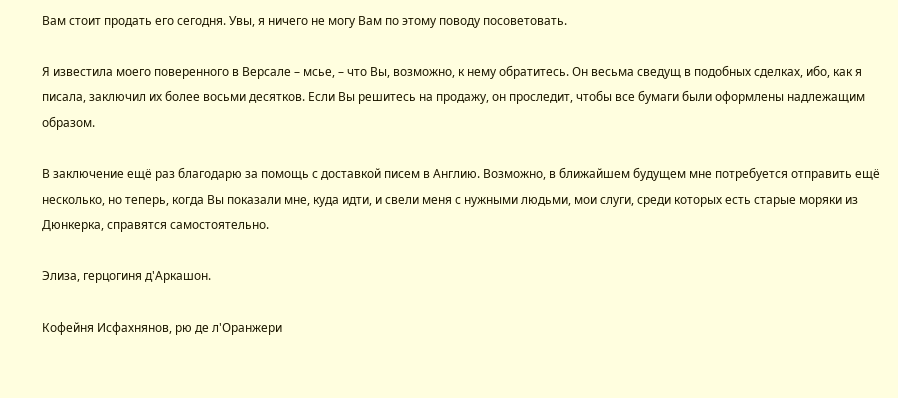Вам стоит продать его сегодня. Увы, я ничего не могу Вам по этому поводу посоветовать.

Я известила моего поверенного в Версале – мсье, – что Вы, возможно, к нему обратитесь. Он весьма сведущ в подобных сделках, ибо, как я писала, заключил их более восьми десятков. Если Вы решитесь на продажу, он проследит, чтобы все бумаги были оформлены надлежащим образом.

В заключение ещё раз благодарю за помощь с доставкой писем в Англию. Возможно, в ближайшем будущем мне потребуется отправить ещё несколько, но теперь, когда Вы показали мне, куда идти, и свели меня с нужными людьми, мои слуги, среди которых есть старые моряки из Дюнкерка, справятся самостоятельно.

Элиза, герцогиня д'Аркашон.

Кофейня Исфахнянов, рю де л'Оранжери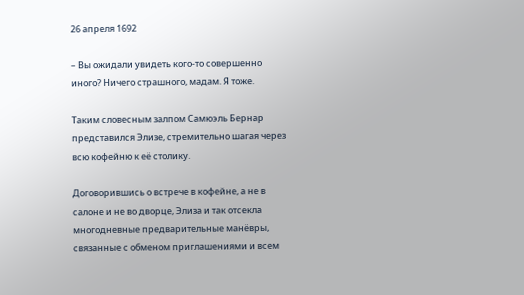26 апреля 1692

– Вы ожидали увидеть кого-то совершенно иного? Ничего страшного, мадам. Я тоже.

Таким словесным залпом Самюэль Бернар представился Элизе, стремительно шагая через всю кофейню к её столику.

Договорившись о встрече в кофейне, а не в салоне и не во дворце, Элиза и так отсекла многодневные предварительные манёвры, связанные с обменом приглашениями и всем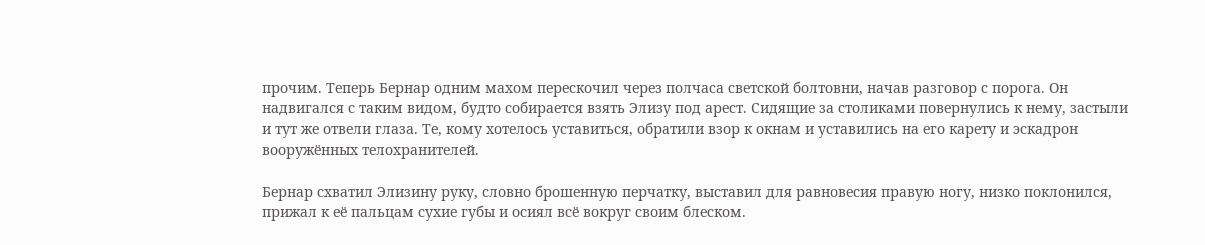прочим. Теперь Бернар одним махом перескочил через полчаса светской болтовни, начав разговор с порога. Он надвигался с таким видом, будто собирается взять Элизу под арест. Сидящие за столиками повернулись к нему, застыли и тут же отвели глаза. Те, кому хотелось уставиться, обратили взор к окнам и уставились на его карету и эскадрон вооружённых телохранителей.

Бернар схватил Элизину руку, словно брошенную перчатку, выставил для равновесия правую ногу, низко поклонился, прижал к её пальцам сухие губы и осиял всё вокруг своим блеском.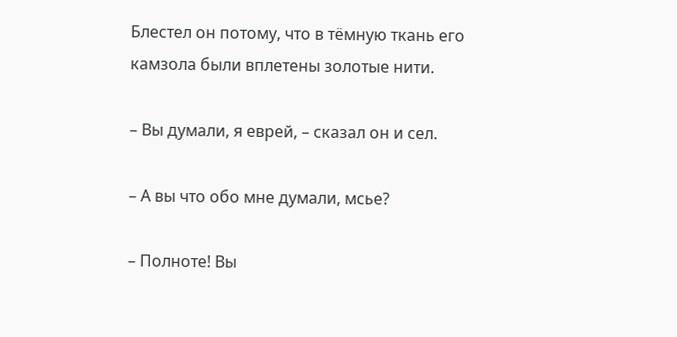Блестел он потому, что в тёмную ткань его камзола были вплетены золотые нити.

– Вы думали, я еврей, – сказал он и сел.

– А вы что обо мне думали, мсье?

– Полноте! Вы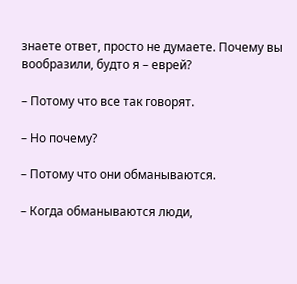знаете ответ, просто не думаете. Почему вы вообразили, будто я – еврей?

– Потому что все так говорят.

– Но почему?

– Потому что они обманываются.

– Когда обманываются люди,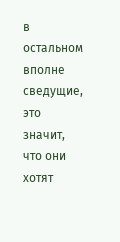в остальном вполне сведущие, это значит, что они хотят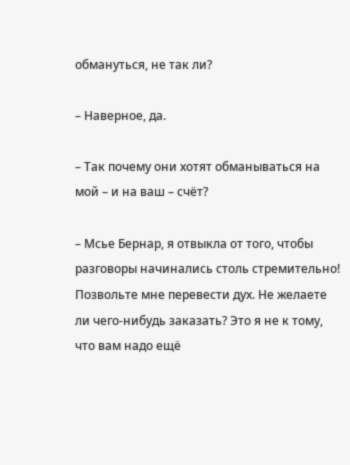обмануться, не так ли?

– Наверное, да.

– Так почему они хотят обманываться на мой – и на ваш – счёт?

– Мсье Бернар, я отвыкла от того, чтобы разговоры начинались столь стремительно! Позвольте мне перевести дух. Не желаете ли чего-нибудь заказать? Это я не к тому, что вам надо ещё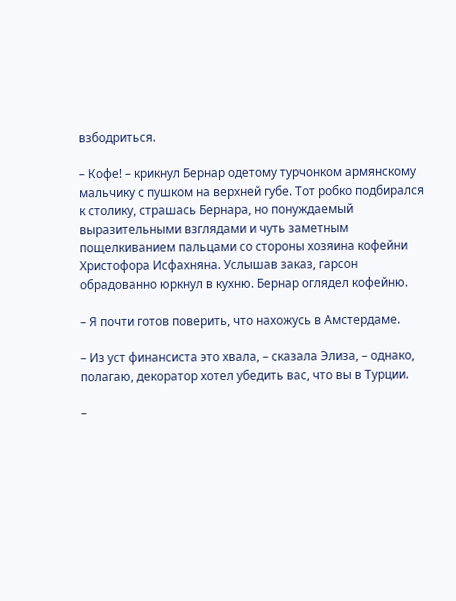взбодриться.

– Кофе! – крикнул Бернар одетому турчонком армянскому мальчику с пушком на верхней губе. Тот робко подбирался к столику, страшась Бернара, но понуждаемый выразительными взглядами и чуть заметным пощелкиванием пальцами со стороны хозяина кофейни Христофора Исфахняна. Услышав заказ, гарсон обрадованно юркнул в кухню. Бернар оглядел кофейню.

– Я почти готов поверить, что нахожусь в Амстердаме.

– Из уст финансиста это хвала, – сказала Элиза, – однако, полагаю, декоратор хотел убедить вас, что вы в Турции.

–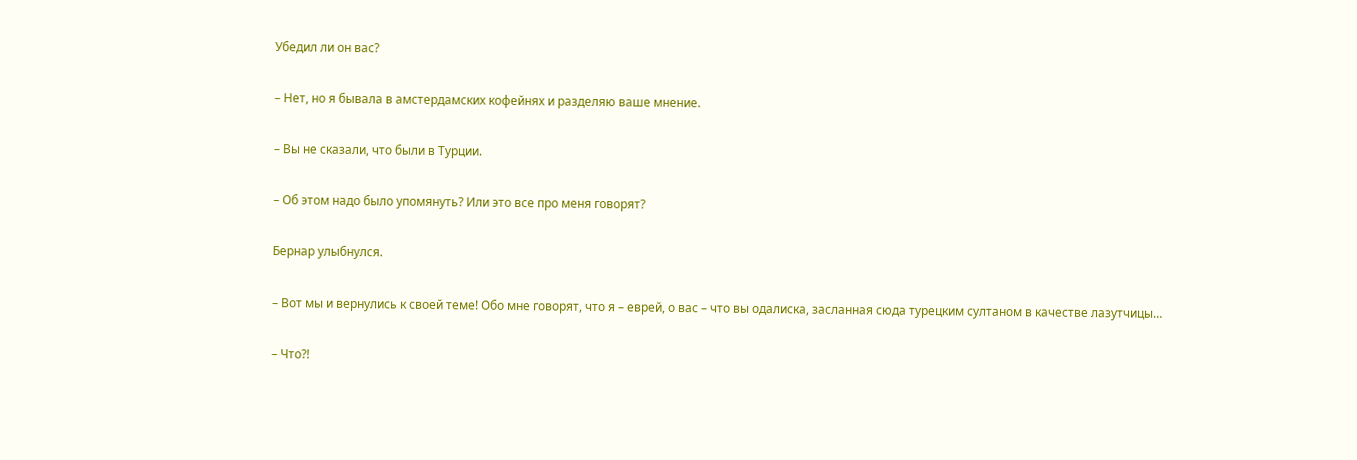Убедил ли он вас?

– Нет, но я бывала в амстердамских кофейнях и разделяю ваше мнение.

– Вы не сказали, что были в Турции.

– Об этом надо было упомянуть? Или это все про меня говорят?

Бернар улыбнулся.

– Вот мы и вернулись к своей теме! Обо мне говорят, что я – еврей, о вас – что вы одалиска, засланная сюда турецким султаном в качестве лазутчицы…

– Что?!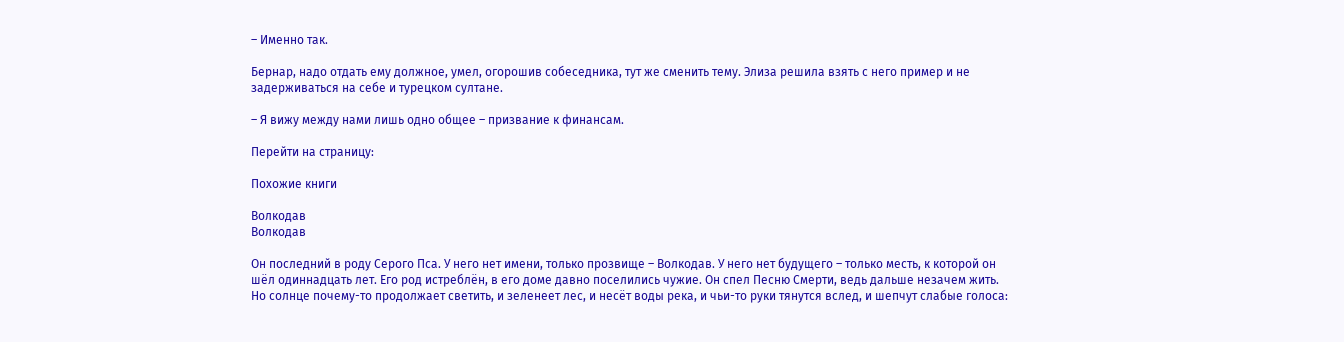– Именно так.

Бернар, надо отдать ему должное, умел, огорошив собеседника, тут же сменить тему. Элиза решила взять с него пример и не задерживаться на себе и турецком султане.

– Я вижу между нами лишь одно общее – призвание к финансам.

Перейти на страницу:

Похожие книги

Волкодав
Волкодав

Он последний в роду Серого Пса. У него нет имени, только прозвище – Волкодав. У него нет будущего – только месть, к которой он шёл одиннадцать лет. Его род истреблён, в его доме давно поселились чужие. Он спел Песню Смерти, ведь дальше незачем жить. Но солнце почему-то продолжает светить, и зеленеет лес, и несёт воды река, и чьи-то руки тянутся вслед, и шепчут слабые голоса: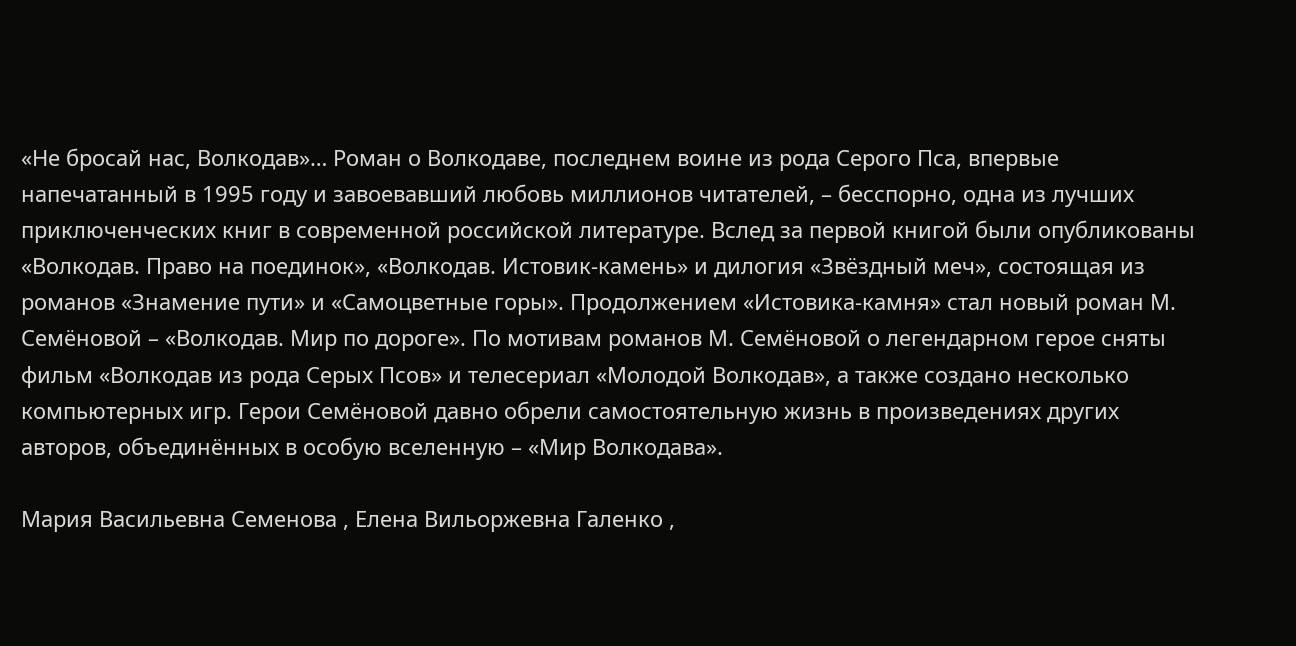«Не бросай нас, Волкодав»… Роман о Волкодаве, последнем воине из рода Серого Пса, впервые напечатанный в 1995 году и завоевавший любовь миллионов читателей, – бесспорно, одна из лучших приключенческих книг в современной российской литературе. Вслед за первой книгой были опубликованы «Волкодав. Право на поединок», «Волкодав. Истовик-камень» и дилогия «Звёздный меч», состоящая из романов «Знамение пути» и «Самоцветные горы». Продолжением «Истовика-камня» стал новый роман М. Семёновой – «Волкодав. Мир по дороге». По мотивам романов М. Семёновой о легендарном герое сняты фильм «Волкодав из рода Серых Псов» и телесериал «Молодой Волкодав», а также создано несколько компьютерных игр. Герои Семёновой давно обрели самостоятельную жизнь в произведениях других авторов, объединённых в особую вселенную – «Мир Волкодава».

Мария Васильевна Семенова , Елена Вильоржевна Галенко ,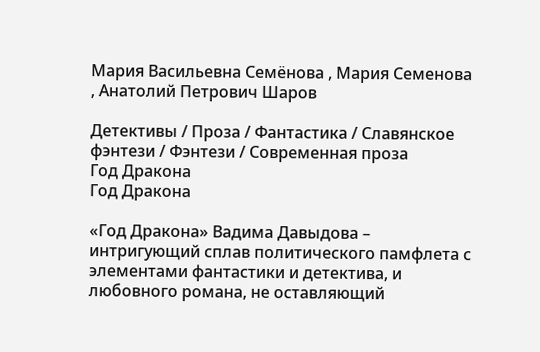Мария Васильевна Семёнова , Мария Семенова , Анатолий Петрович Шаров

Детективы / Проза / Фантастика / Славянское фэнтези / Фэнтези / Современная проза
Год Дракона
Год Дракона

«Год Дракона» Вадима Давыдова – интригующий сплав политического памфлета с элементами фантастики и детектива, и любовного романа, не оставляющий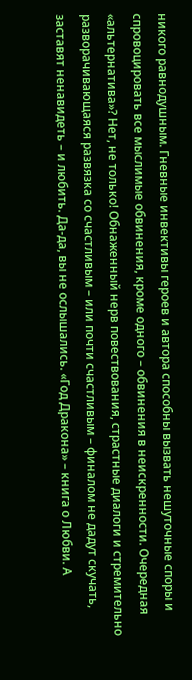никого равнодушным. Гневные инвективы героев и автора способны вызвать нешуточные споры и спровоцировать все мыслимые обвинения, кроме одного – обвинения в неискренности. Очередная «альтернатива»? Нет, не только! Обнаженный нерв повествования, страстные диалоги и стремительно разворачивающаяся развязка со счастливым – или почти счастливым – финалом не дадут скучать, заставят ненавидеть – и любить. Да-да, вы не ослышались. «Год Дракона» – книга о Любви. А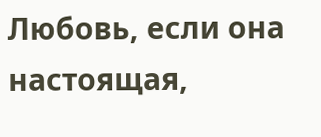Любовь, если она настоящая,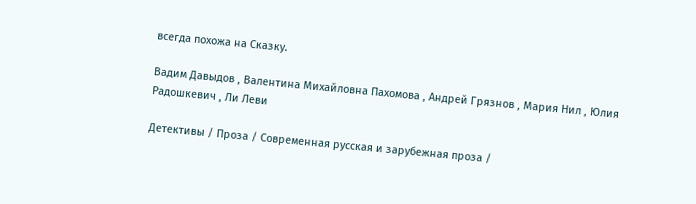всегда похожа на Сказку.

Вадим Давыдов , Валентина Михайловна Пахомова , Андрей Грязнов , Мария Нил , Юлия Радошкевич , Ли Леви

Детективы / Проза / Современная русская и зарубежная проза /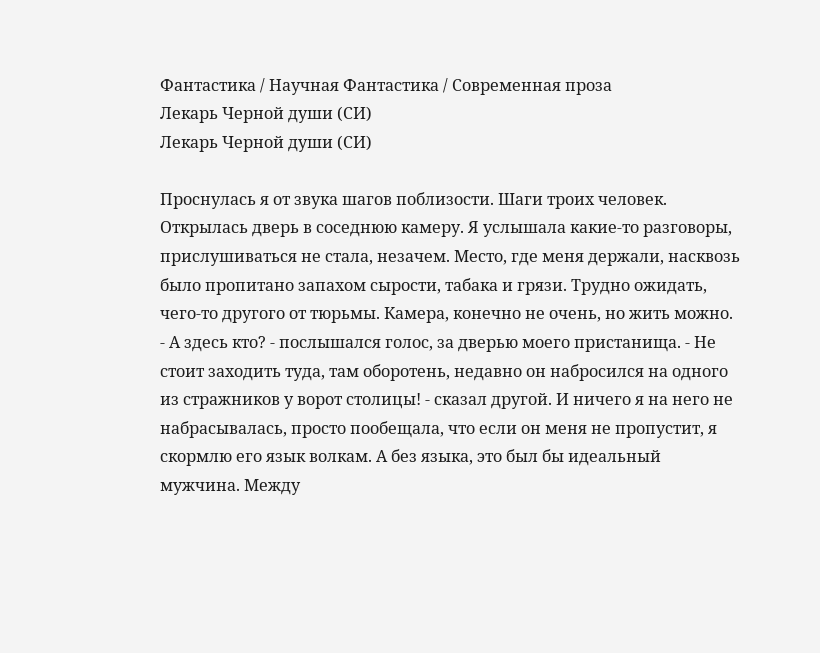Фантастика / Научная Фантастика / Современная проза
Лекарь Черной души (СИ)
Лекарь Черной души (СИ)

Проснулась я от звука шагов поблизости. Шаги троих человек. Открылась дверь в соседнюю камеру. Я услышала какие-то разговоры, прислушиваться не стала, незачем. Место, где меня держали, насквозь было пропитано запахом сырости, табака и грязи. Трудно ожидать, чего-то другого от тюрьмы. Камера, конечно не очень, но жить можно. - А здесь кто? - послышался голос, за дверью моего пристанища. - Не стоит заходить туда, там оборотень, недавно он набросился на одного из стражников у ворот столицы! - сказал другой. И ничего я на него не набрасывалась, просто пообещала, что если он меня не пропустит, я скормлю его язык волкам. А без языка, это был бы идеальный мужчина. Между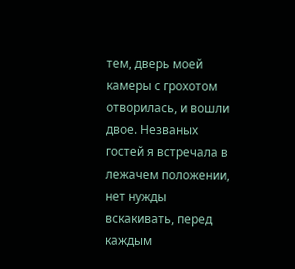тем, дверь моей камеры с грохотом отворилась, и вошли двое. Незваных гостей я встречала в лежачем положении, нет нужды вскакивать, перед каждым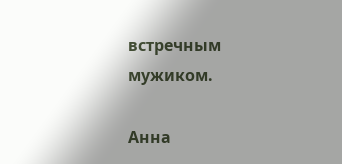встречным мужиком.

Анна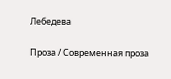Лебедева

Проза / Современная проза